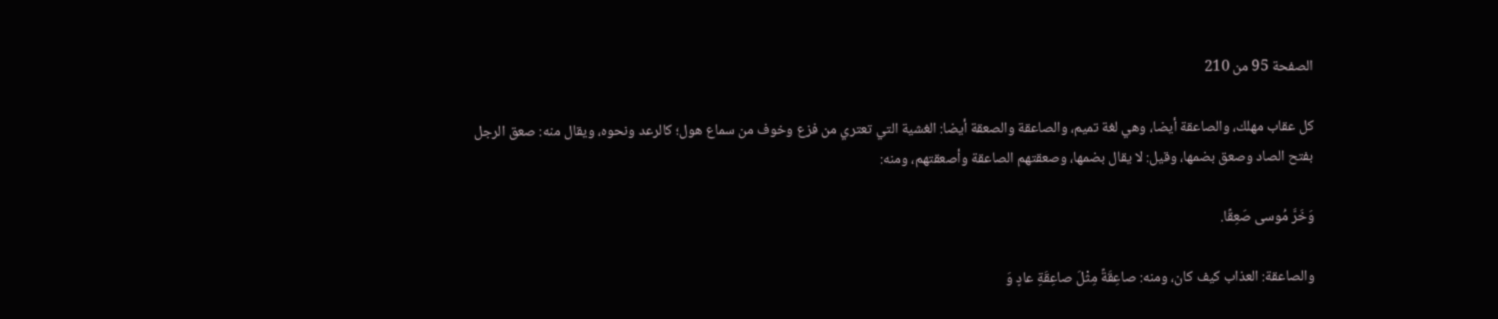الصفحة 95 من 210

كل عقاب مهلك، والصاعقة أيضا، وهي لغة تميم، والصاعقة والصعقة أيضا: الغشية التي تعتري من فزع وخوف من سماع هول؛ كالرعد ونحوه، ويقال منه: صعق الرجل بفتح الصاد وصعق بضمها، وقيل: لا يقال بضمها، وصعقتهم الصاعقة وأصعقتهم، ومنه:

وَخَرَّ مُوسى صَعِقًا.

والصاعقة: العذاب كيف كان، ومنه: صاعِقَةً مِثْلَ صاعِقَةِ عادٍ وَ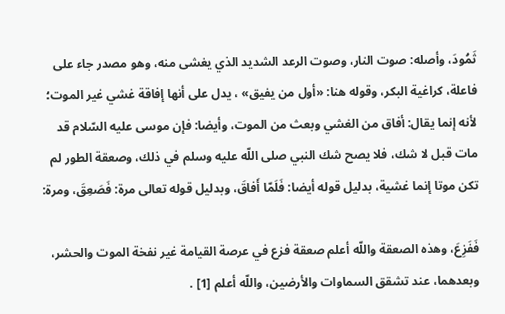ثَمُودَ، وأصله: صوت النار، وصوت الرعد الشديد الذي يغشى منه، وهو مصدر جاء على فاعلة، كراغية البكر، وقوله هنا: «أول من يفيق» ، يدل على أنها إفاقة غشي غير الموت؛ لأنه إنما يقال: أفاق من الغشي وبعث من الموت، وأيضا: فإن موسى عليه السّلام قد مات قبل لا شك، فلا يصح شك النبي صلى اللّه عليه وسلم في ذلك، وصعقة الطور لم تكن موتا إنما غشية، بدليل قوله أيضا: فَلَمّا أَفاقَ، وبدليل قوله تعالى مرة: فَصَعِقَ، ومرة:

فَفَزِعَ، وهذه الصعقة واللّه أعلم صعقة فزع في عرصة القيامة غير نفخة الموت والحشر، وبعدهما، عند تشقق السماوات والأرضين، واللّه أعلم [1] .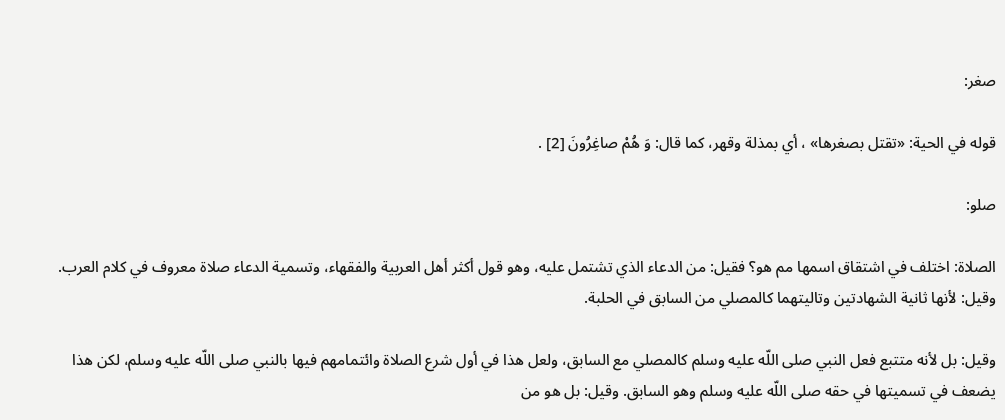صغر:

قوله في الحية: «تقتل بصغرها» ، أي بمذلة وقهر، كما قال: وَ هُمْ صاغِرُونَ [2] .

صلو:

الصلاة: اختلف في اشتقاق اسمها مم هو؟ فقيل: من الدعاء الذي تشتمل عليه، وهو قول أكثر أهل العربية والفقهاء، وتسمية الدعاء صلاة معروف في كلام العرب. وقيل: لأنها ثانية الشهادتين وتاليتهما كالمصلي من السابق في الحلبة.

وقيل: بل لأنه متتبع فعل النبي صلى اللّه عليه وسلم كالمصلي مع السابق، ولعل هذا في أول شرع الصلاة وائتمامهم فيها بالنبي صلى اللّه عليه وسلم، لكن هذا يضعف في تسميتها في حقه صلى اللّه عليه وسلم وهو السابق. وقيل: بل هو من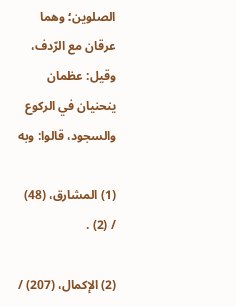الصلوين؛ وهما عرقان مع الرّدف، وقيل: عظمان ينحنيان في الركوع والسجود، قالوا: وبه

(1) المشارق، (48) / (2) .

(2) الإكمال، (207) /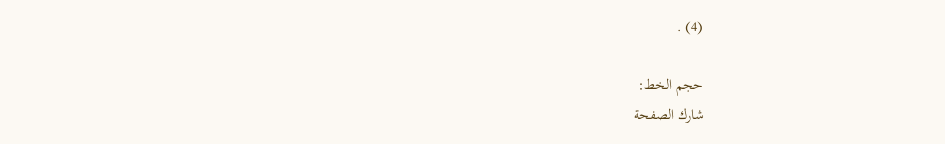(4) .

حجم الخط:
شارك الصفحة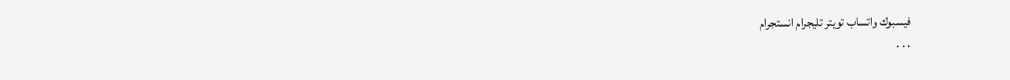فيسبوك واتساب تويتر تليجرام انستجرام
. . .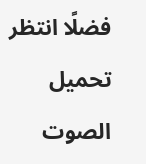فضلًا انتظر تحميل الصوت